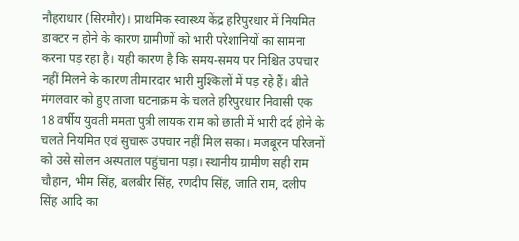नौहराधार (सिरमौर)। प्राथमिक स्वास्थ्य केंद्र हरिपुरधार में नियमित डाक्टर न होने के कारण ग्रामीणों को भारी परेशानियों का सामना करना पड़ रहा है। यही कारण है कि समय-समय पर निश्चित उपचार नहीं मिलने के कारण तीमारदार भारी मुश्किलों में पड़ रहे हैं। बीते मंगलवार को हुए ताजा घटनाक्रम के चलते हरिपुरधार निवासी एक 18 वर्षीय युवती ममता पुत्री लायक राम को छाती में भारी दर्द होने के चलते नियमित एवं सुचारू उपचार नहीं मिल सका। मजबूरन परिजनों को उसे सोलन अस्पताल पहुंचाना पड़ा। स्थानीय ग्रामीण सही राम चौहान, भीम सिंह, बलबीर सिंह, रणदीप सिंह, जाति राम, दलीप सिंह आदि का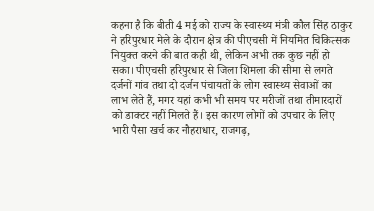कहना है कि बीती 4 मई को राज्य के स्वास्थ्य मंत्री कौल सिंह ठाकुर ने हरिपुरधार मेले के दौरान क्षेत्र की पीएचसी में नियमित चिकित्सक नियुक्त करने की बात कही थी, लेकिन अभी तक कुछ नहीं हो सका। पीएचसी हरिपुरधार से जिला शिमला की सीमा से लगते दर्जनों गांव तथा दो दर्जन पंचायतों के लोग स्वास्थ्य सेवाओं का लाभ लेते हैं, मगर यहां कभी भी समय पर मरीजों तथा तीमारदारों को डाक्टर नहीं मिलते हैं। इस कारण लोगों को उपचार के लिए भारी पैसा खर्च कर नौहराधार, राजगढ़,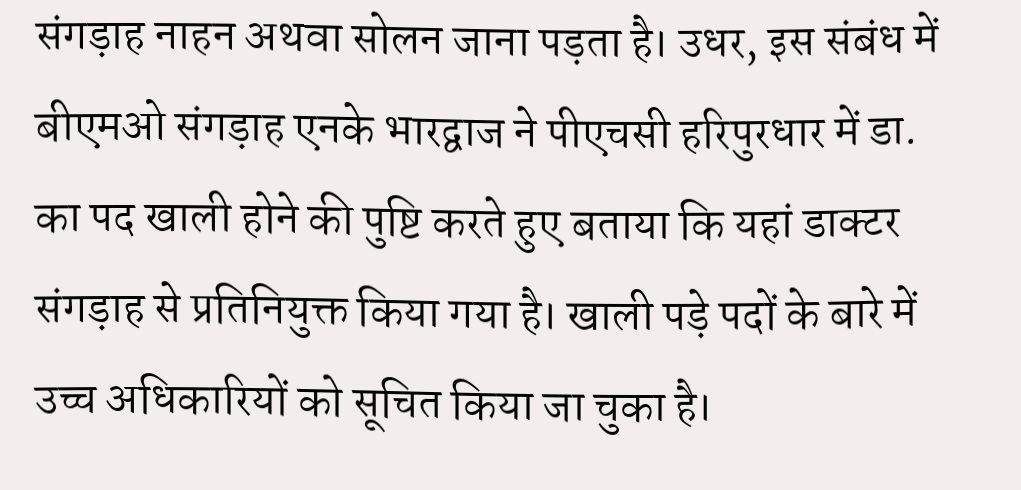संगड़ाह नाहन अथवा सोलन जाना पड़ता है। उधर, इस संबंध में बीएमओ संगड़ाह एनके भारद्वाज ने पीएचसी हरिपुरधार में डा. का पद खाली होने की पुष्टि करते हुए बताया कि यहां डाक्टर संगड़ाह से प्रतिनियुक्त किया गया है। खाली पड़े पदों के बारे में उच्च अधिकारियों को सूचित किया जा चुका है।